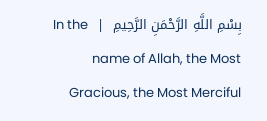بِسْمِ اللَّهِ الرَّحْمَنِ الرَّحِيمِ  |  In the name of Allah, the Most Gracious, the Most Merciful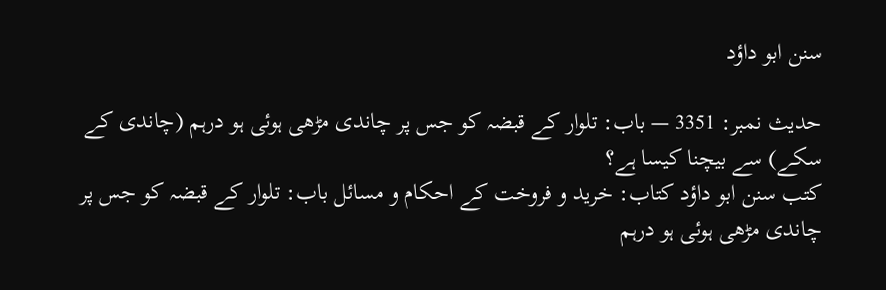سنن ابو داؤد

حدیث نمبر: 3351 — باب: تلوار کے قبضہ کو جس پر چاندی مڑھی ہوئی ہو درہم (چاندی کے سکے) سے بیچنا کیسا ہے؟
کتب سنن ابو داؤد کتاب: خرید و فروخت کے احکام و مسائل باب: تلوار کے قبضہ کو جس پر چاندی مڑھی ہوئی ہو درہم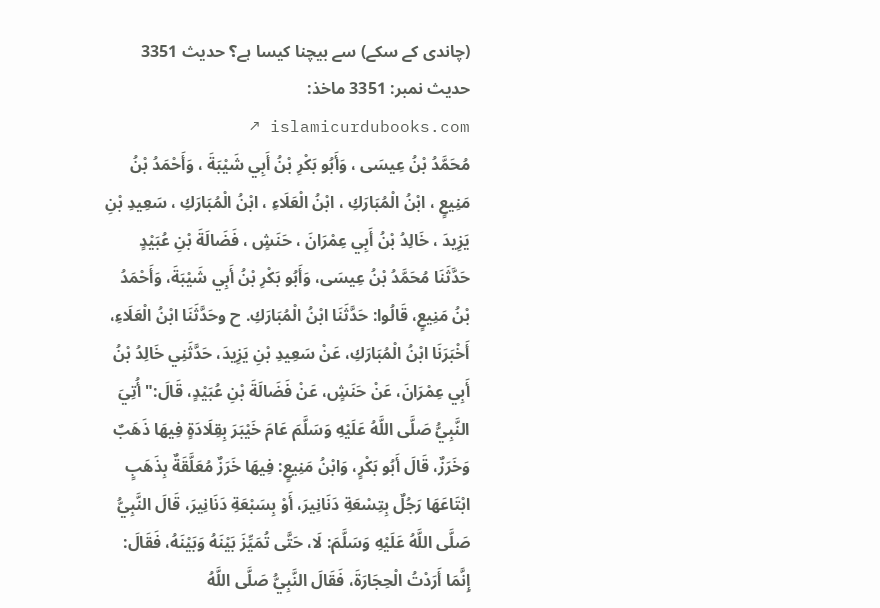(چاندی کے سکے) سے بیچنا کیسا ہے؟ حدیث 3351
حدیث نمبر: 3351 ماخذ: islamicurdubooks.com ↗
مُحَمَّدُ بْنُ عِيسَى ، وَأَبُو بَكْرِ بْنُ أَبِي شَيْبَةَ ، وَأَحْمَدُ بْنُ مَنِيعٍ ، ابْنُ الْمُبَارَكِ ، ابْنُ الْعَلَاءِ ، ابْنُ الْمُبَارَكِ ، سَعِيدِ بْنِ يَزِيدَ ، خَالِدُ بْنُ أَبِي عِمْرَانَ ، حَنَشٍ ، فَضَالَةَ بْنِ عُبَيْدٍ
حَدَّثَنَا مُحَمَّدُ بْنُ عِيسَى، وَأَبُو بَكْرِ بْنُ أَبِي شَيْبَةَ، وَأَحْمَدُ بْنُ مَنِيعٍ، قَالُوا: حَدَّثَنَا ابْنُ الْمُبَارَكِ. ح وحَدَّثَنَا ابْنُ الْعَلَاءِ، أَخْبَرَنَا ابْنُ الْمُبَارَكِ، عَنْ سَعِيدِ بْنِ يَزِيدَ، حَدَّثَنِي خَالِدُ بْنُ أَبِي عِمْرَانَ، عَنْ حَنَشٍ، عَنْ فَضَالَةَ بْنِ عُبَيْدٍ، قَالَ:" أُتِيَ النَّبِيُّ صَلَّى اللَّهُ عَلَيْهِ وَسَلَّمَ عَامَ خَيْبَرَ بِقِلَادَةٍ فِيهَا ذَهَبٌ وَخَرَزٌ، قَالَ أَبُو بَكْرٍ، وَابْنُ مَنِيعٍ: فِيهَا خَرَزٌ مُعَلَّقَةٌ بِذَهَبٍ ابْتَاعَهَا رَجُلٌ بِتِسْعَةِ دَنَانِيرَ، أَوْ بِسَبْعَةِ دَنَانِيرَ، قَالَ النَّبِيُّ صَلَّى اللَّهُ عَلَيْهِ وَسَلَّمَ: لَا، حَتَّى تُمَيِّزَ بَيْنَهُ وَبَيْنَهُ، فَقَالَ: إِنَّمَا أَرَدْتُ الْحِجَارَةَ، فَقَالَ النَّبِيُّ صَلَّى اللَّهُ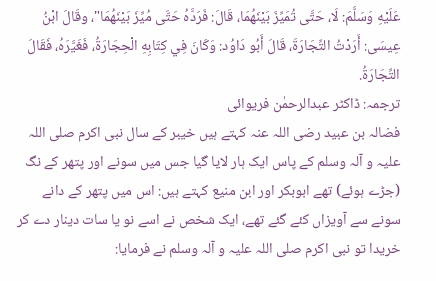عَلَيْهِ وَسَلَّمَ: لَا، حَتَّى تُمَيِّزَ بَيْنَهُمَا، قَالَ: فَرَدَّهُ حَتَّى مُيِّزَ بَيْنَهُمَا"، وقَالَ ابْنُ عِيسَى: أَرَدْتُ التِّجَارَةَ، قَالَ أَبُو دَاوُد: وَكَانَ فِي كِتَابِهِ الْحِجَارَةُ، فَغَيَّرَهُ، فَقَالَ التِّجَارَةُ.
ترجمہ: ڈاکٹر عبدالرحمٰن فریوائی
فضالہ بن عبید رضی اللہ عنہ کہتے ہیں خیبر کے سال نبی اکرم صلی اللہ علیہ و آلہ وسلم کے پاس ایک ہار لایا گیا جس میں سونے اور پتھر کے نگ (جڑے ہوئے) تھے ابوبکر اور ابن منیع کہتے ہیں: اس میں پتھر کے دانے سونے سے آویزاں کئے گئے تھے، ایک شخص نے اسے نو یا سات دینار دے کر خریدا تو نبی اکرم صلی اللہ علیہ و آلہ وسلم نے فرمایا: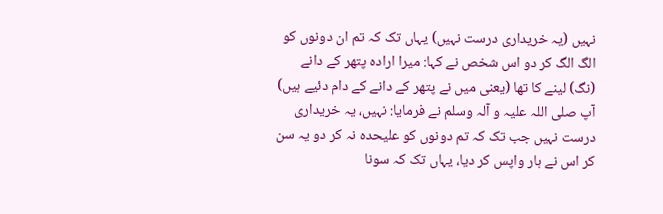نہیں (یہ خریداری درست نہیں) یہاں تک کہ تم ان دونوں کو الگ الگ کر دو اس شخص نے کہا: میرا ارادہ پتھر کے دانے (نگ) لینے کا تھا (یعنی میں نے پتھر کے دانے کے دام دئیے ہیں) آپ صلی اللہ علیہ و آلہ وسلم نے فرمایا: نہیں، یہ خریداری درست نہیں جب تک کہ تم دونوں کو علیحدہ نہ کر دو یہ سن کر اس نے ہار واپس کر دیا، یہاں تک کہ سونا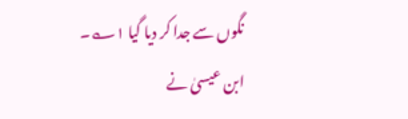نگوں سے جدا کر دیا گیا ۱؎۔ ابن عیسیٰ نے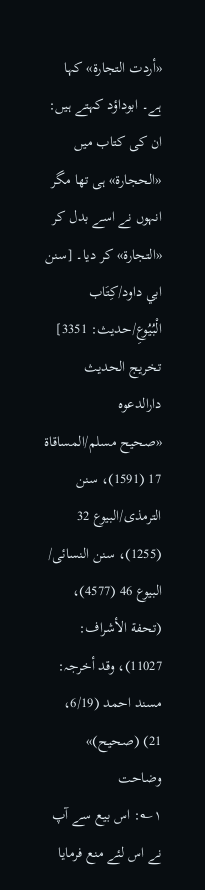«أردت التجارة» کہا ہے۔ ابوداؤد کہتے ہیں: ان کی کتاب میں «الحجارة» ہی تھا مگر انہوں نے اسے بدل کر «التجارة» کر دیا۔ [سنن ابي داود/كِتَاب الْبُيُوعِ/حدیث: 3351]
تخریج الحدیث دارالدعوہ
«صحیح مسلم/المساقاة 17 (1591)، سنن الترمذی/البیوع 32 (1255)، سنن النسائی/ البیوع 46 (4577)، (تحفة الأشراف: 11027)، وقد أخرجہ: مسند احمد (6/19، 21) (صحیح)»
وضاحت
۱؎: اس بیع سے آپ نے اس لئے منع فرمایا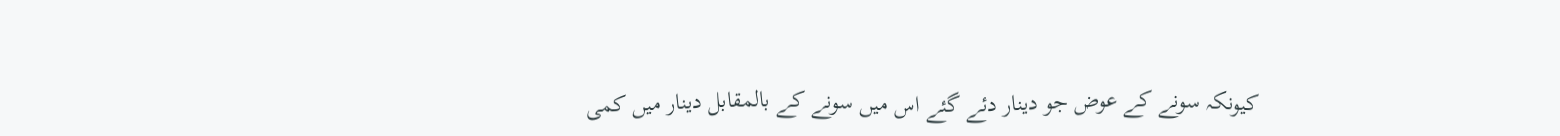کیونکہ سونے کے عوض جو دینار دئے گئے اس میں سونے کے بالمقابل دینار میں کمی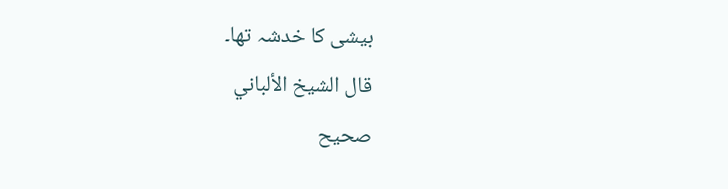بیشی کا خدشہ تھا۔
قال الشيخ الألباني
صحيح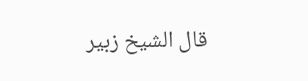قال الشيخ زبير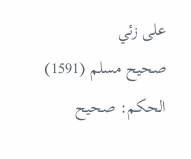على زئي
صحيح مسلم (1591)
الحكم: صحيح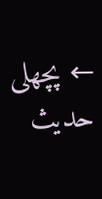← پچھلی حدیث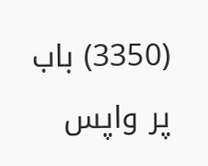(3350) باب پر واپس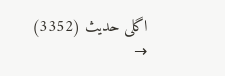اگلی حدیث (3352) →